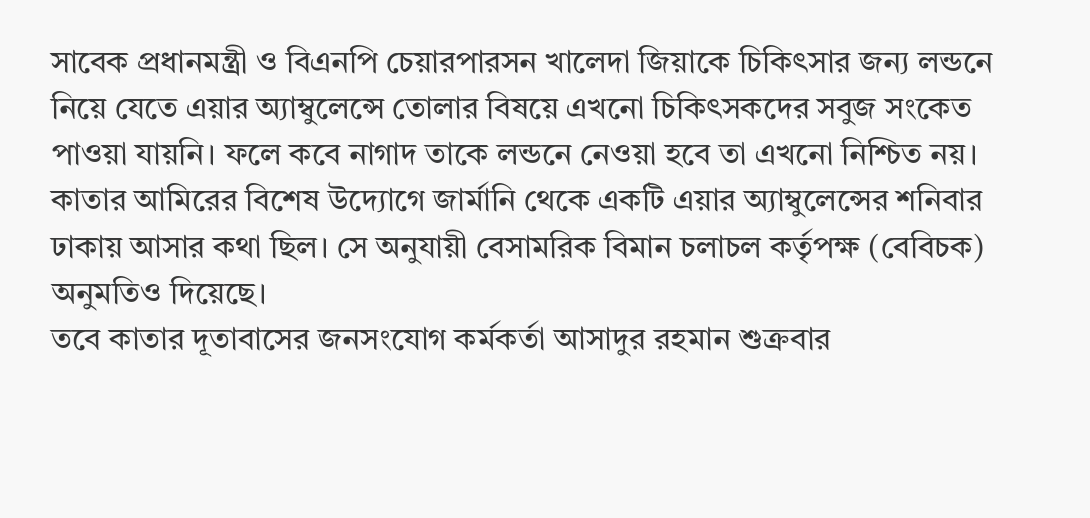সাবেক প্রধানমন্ত্রী ও বিএনপি চেয়ারপারসন খালেদা জিয়াকে চিকিৎসার জন্য লন্ডনে নিয়ে যেতে এয়ার অ্যাম্বুলেন্সে তোলার বিষয়ে এখনো চিকিৎসকদের সবুজ সংকেত পাওয়া যায়নি। ফলে কবে নাগাদ তাকে লন্ডনে নেওয়া হবে তা এখনো নিশ্চিত নয়।
কাতার আমিরের বিশেষ উদ্যোগে জার্মানি থেকে একটি এয়ার অ্যাম্বুলেন্সের শনিবার ঢাকায় আসার কথা ছিল। সে অনুযায়ী বেসামরিক বিমান চলাচল কর্তৃপক্ষ (বেবিচক) অনুমতিও দিয়েছে।
তবে কাতার দূতাবাসের জনসংযোগ কর্মকর্তা আসাদুর রহমান শুক্রবার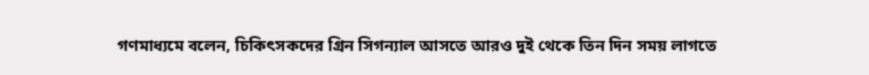গণমাধ্যমে বলেন, চিকিৎসকদের গ্রিন সিগন্যাল আসতে আরও দুই থেকে তিন দিন সময় লাগতে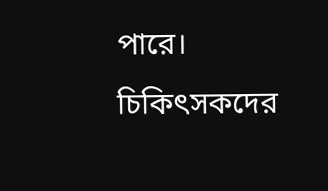পারে। চিকিৎসকদের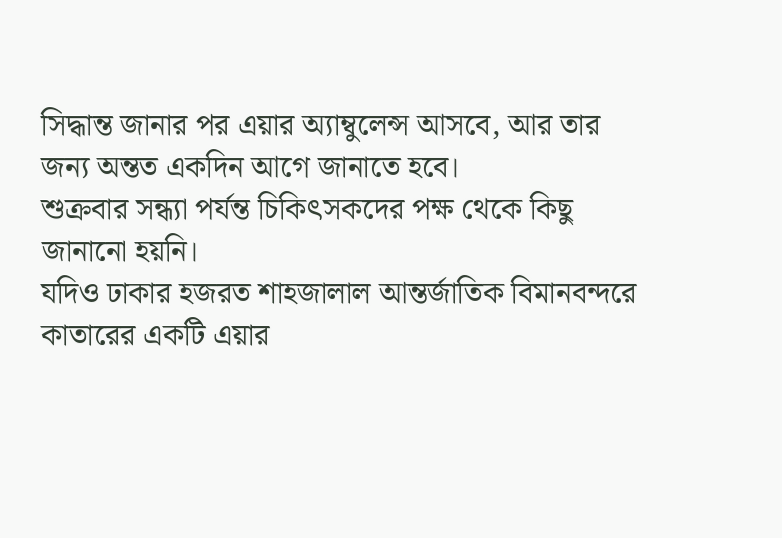সিদ্ধান্ত জানার পর এয়ার অ্যাম্বুলেন্স আসবে, আর তার জন্য অন্তত একদিন আগে জানাতে হবে।
শুক্রবার সন্ধ্যা পর্যন্ত চিকিৎসকদের পক্ষ থেকে কিছু জানানো হয়নি।
যদিও ঢাকার হজরত শাহজালাল আন্তর্জাতিক বিমানবন্দরে কাতারের একটি এয়ার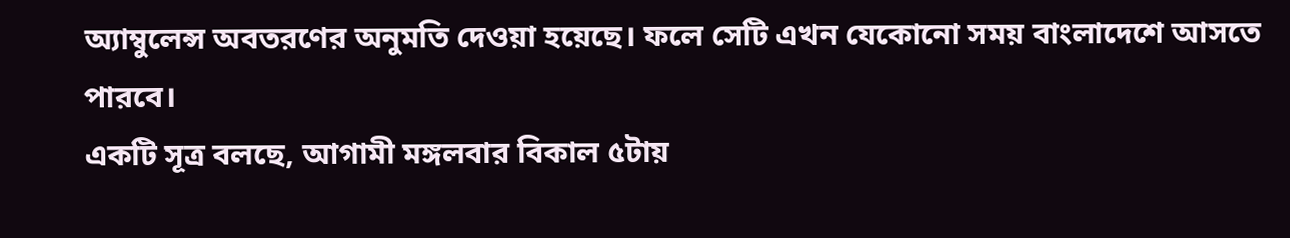অ্যাম্বুলেন্স অবতরণের অনুমতি দেওয়া হয়েছে। ফলে সেটি এখন যেকোনো সময় বাংলাদেশে আসতে পারবে।
একটি সূত্র বলছে, আগামী মঙ্গলবার বিকাল ৫টায়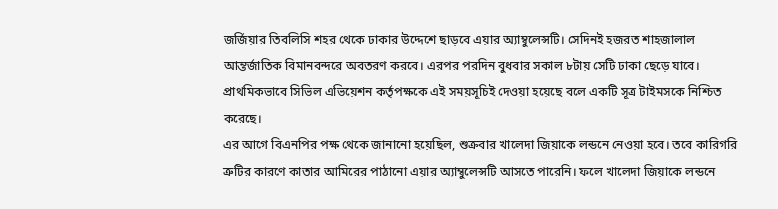জর্জিয়ার তিবলিসি শহর থেকে ঢাকার উদ্দেশে ছাড়বে এয়ার অ্যাম্বুলেন্সটি। সেদিনই হজরত শাহজালাল আন্তর্জাতিক বিমানবন্দরে অবতরণ করবে। এরপর পরদিন বুধবার সকাল ৮টায় সেটি ঢাকা ছেড়ে যাবে।
প্রাথমিকভাবে সিভিল এভিয়েশন কর্তৃপক্ষকে এই সময়সূচিই দেওয়া হয়েছে বলে একটি সূত্র টাইমসকে নিশ্চিত করেছে।
এর আগে বিএনপির পক্ষ থেকে জানানো হয়েছিল, শুক্রবার খালেদা জিয়াকে লন্ডনে নেওয়া হবে। তবে কারিগরি ত্রুটির কারণে কাতার আমিরের পাঠানো এয়ার অ্যাম্বুলেন্সটি আসতে পারেনি। ফলে খালেদা জিয়াকে লন্ডনে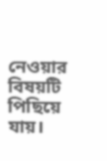নেওয়ার বিষয়টি পিছিয়ে যায়।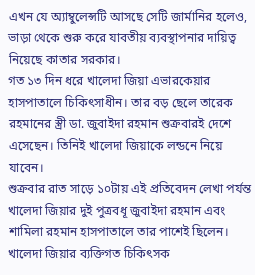এখন যে অ্যাম্বুলেন্সটি আসছে সেটি জার্মানির হলেও, ভাড়া থেকে শুরু করে যাবতীয় ব্যবস্থাপনার দায়িত্ব নিয়েছে কাতার সরকার।
গত ১৩ দিন ধরে খালেদা জিয়া এভারকেয়ার হাসপাতালে চিকিৎসাধীন। তার বড় ছেলে তারেক রহমানের স্ত্রী ডা. জুবাইদা রহমান শুক্রবারই দেশে এসেছেন। তিনিই খালেদা জিয়াকে লন্ডনে নিয়ে যাবেন।
শুক্রবার রাত সাড়ে ১০টায় এই প্রতিবেদন লেখা পর্যন্ত খালেদা জিয়ার দুই পুত্রবধূ জুবাইদা রহমান এবং শামিলা রহমান হাসপাতালে তার পাশেই ছিলেন।
খালেদা জিয়ার ব্যক্তিগত চিকিৎসক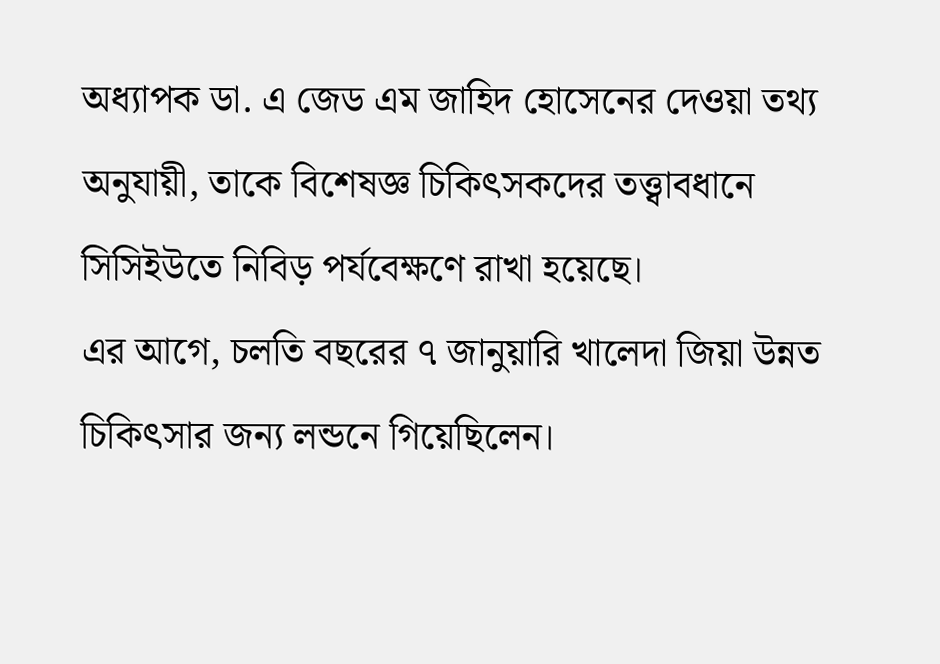অধ্যাপক ডা. এ জেড এম জাহিদ হোসেনের দেওয়া তথ্য অনুযায়ী, তাকে বিশেষজ্ঞ চিকিৎসকদের তত্ত্বাবধানে সিসিইউতে নিবিড় পর্যবেক্ষণে রাখা হয়েছে।
এর আগে, চলতি বছরের ৭ জানুয়ারি খালেদা জিয়া উন্নত চিকিৎসার জন্য লন্ডনে গিয়েছিলেন।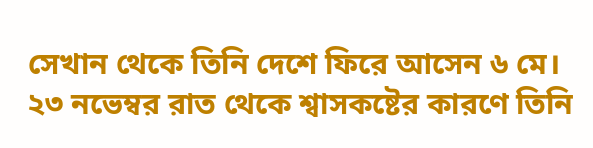সেখান থেকে তিনি দেশে ফিরে আসেন ৬ মে।
২৩ নভেম্বর রাত থেকে শ্বাসকষ্টের কারণে তিনি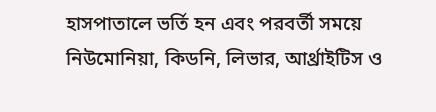হাসপাতালে ভর্তি হন এবং পরবর্তী সময়ে নিউমোনিয়া, কিডনি, লিভার, আর্থ্রাইটিস ও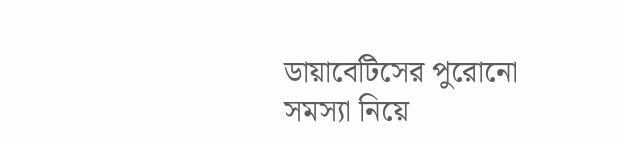ডায়াবেটিসের পুরোনো সমস্যা নিয়ে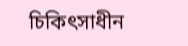চিকিৎসাধীন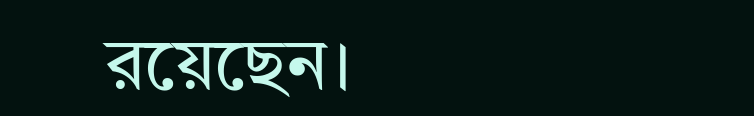রয়েছেন।